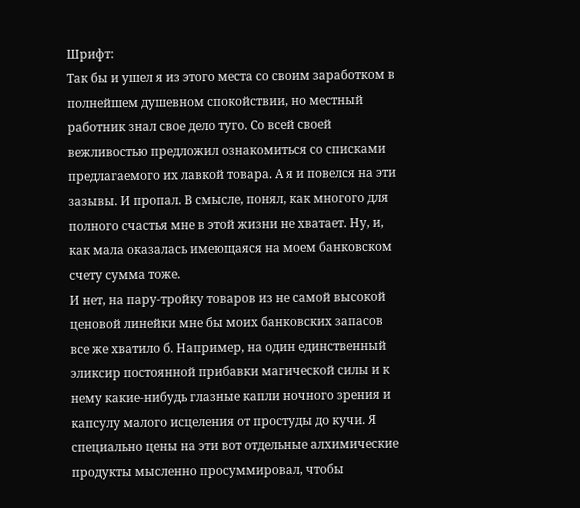Шрифт:
Так бы и ушел я из этого места со своим заработком в полнейшем душевном спокойствии, но местный работник знал свое дело туго. Со всей своей вежливостью предложил ознакомиться со списками предлагаемого их лавкой товара. А я и повелся на эти зазывы. И пропал. В смысле, понял, как многого для полного счастья мне в этой жизни не хватает. Ну, и, как мала оказалась имеющаяся на моем банковском счету сумма тоже.
И нет, на пару-тройку товаров из не самой высокой ценовой линейки мне бы моих банковских запасов все же хватило б. Например, на один единственный эликсир постоянной прибавки магической силы и к нему какие-нибудь глазные капли ночного зрения и капсулу малого исцеления от простуды до кучи. Я специально цены на эти вот отдельные алхимические продукты мысленно просуммировал, чтобы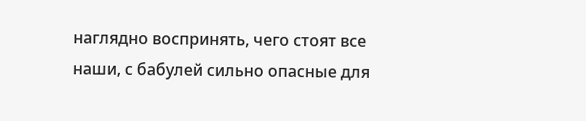наглядно воспринять, чего стоят все наши, с бабулей сильно опасные для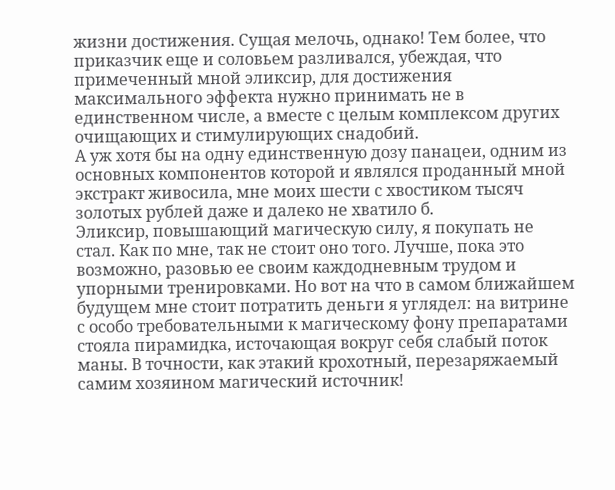жизни достижения. Сущая мелочь, однако! Тем более, что приказчик еще и соловьем разливался, убеждая, что примеченный мной эликсир, для достижения максимального эффекта нужно принимать не в единственном числе, а вместе с целым комплексом других очищающих и стимулирующих снадобий.
А уж хотя бы на одну единственную дозу панацеи, одним из основных компонентов которой и являлся проданный мной экстракт живосила, мне моих шести с хвостиком тысяч золотых рублей даже и далеко не хватило б.
Эликсир, повышающий магическую силу, я покупать не стал. Как по мне, так не стоит оно того. Лучше, пока это возможно, разовью ее своим каждодневным трудом и упорными тренировками. Но вот на что в самом ближайшем будущем мне стоит потратить деньги я углядел: на витрине с особо требовательными к магическому фону препаратами стояла пирамидка, источающая вокруг себя слабый поток маны. В точности, как этакий крохотный, перезаряжаемый самим хозяином магический источник!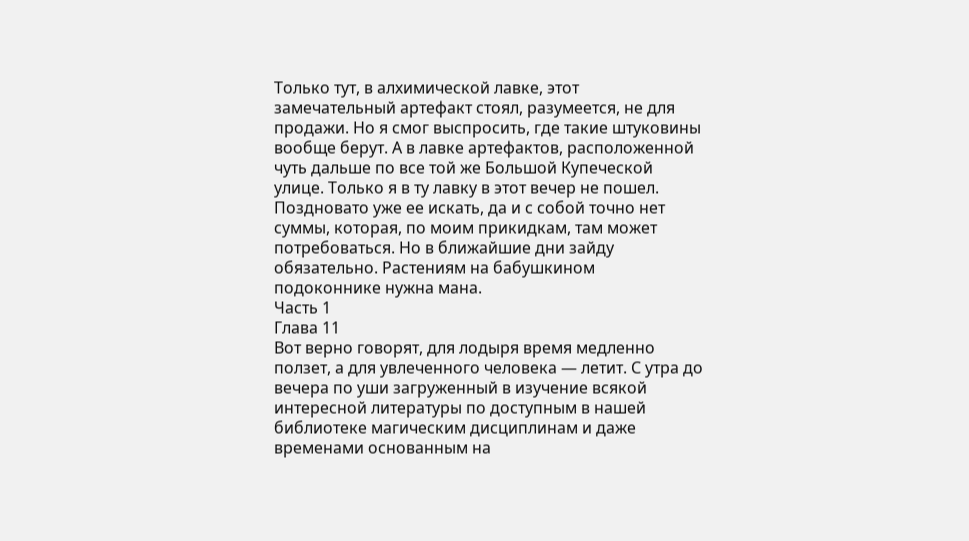Только тут, в алхимической лавке, этот замечательный артефакт стоял, разумеется, не для продажи. Но я смог выспросить, где такие штуковины вообще берут. А в лавке артефактов, расположенной чуть дальше по все той же Большой Купеческой улице. Только я в ту лавку в этот вечер не пошел. Поздновато уже ее искать, да и с собой точно нет суммы, которая, по моим прикидкам, там может потребоваться. Но в ближайшие дни зайду обязательно. Растениям на бабушкином подоконнике нужна мана.
Часть 1
Глава 11
Вот верно говорят, для лодыря время медленно ползет, а для увлеченного человека — летит. С утра до вечера по уши загруженный в изучение всякой интересной литературы по доступным в нашей библиотеке магическим дисциплинам и даже временами основанным на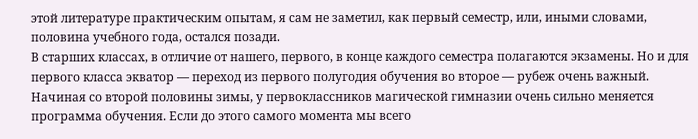этой литературе практическим опытам, я сам не заметил, как первый семестр, или, иными словами, половина учебного года, остался позади.
В старших классах, в отличие от нашего, первого, в конце каждого семестра полагаются экзамены. Но и для первого класса экватор — переход из первого полугодия обучения во второе — рубеж очень важный.
Начиная со второй половины зимы, у первоклассников магической гимназии очень сильно меняется программа обучения. Если до этого самого момента мы всего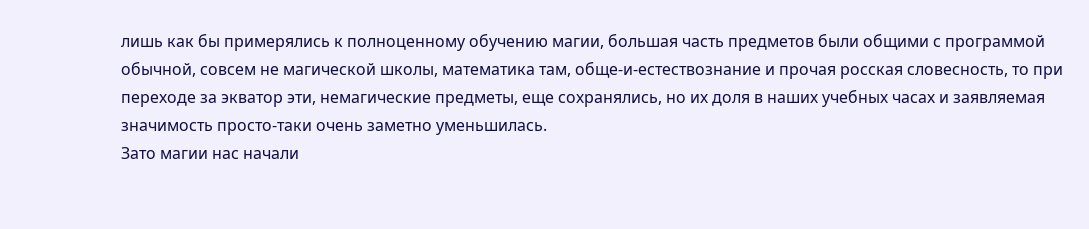лишь как бы примерялись к полноценному обучению магии, большая часть предметов были общими с программой обычной, совсем не магической школы, математика там, обще-и-естествознание и прочая росская словесность, то при переходе за экватор эти, немагические предметы, еще сохранялись, но их доля в наших учебных часах и заявляемая значимость просто-таки очень заметно уменьшилась.
Зато магии нас начали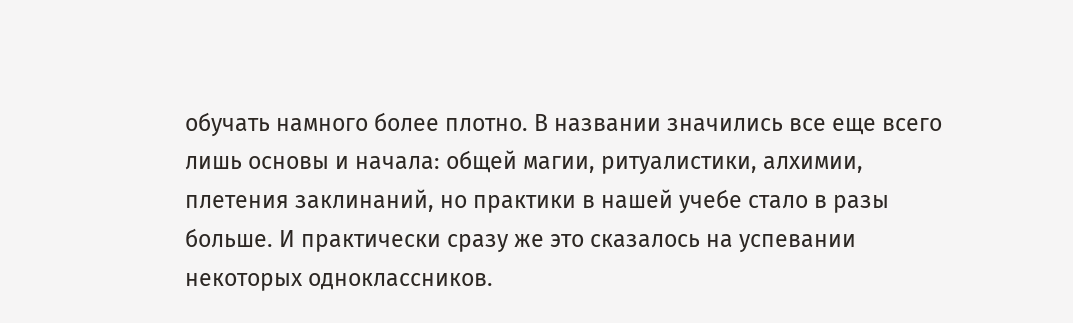обучать намного более плотно. В названии значились все еще всего лишь основы и начала: общей магии, ритуалистики, алхимии, плетения заклинаний, но практики в нашей учебе стало в разы больше. И практически сразу же это сказалось на успевании некоторых одноклассников.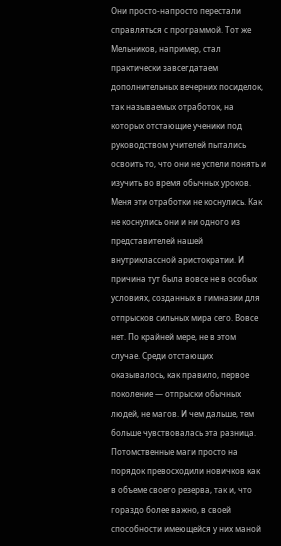Они просто-напросто перестали справляться с программой. Тот же Мельников, например, стал практически завсегдатаем дополнительных вечерних посиделок, так называемых отработок, на которых отстающие ученики под руководством учителей пытались освоить то, что они не успели понять и изучить во время обычных уроков.
Меня эти отработки не коснулись. Как не коснулись они и ни одного из представителей нашей внутриклассной аристократии. И причина тут была вовсе не в особых условиях, созданных в гимназии для отпрысков сильных мира сего. Вовсе нет. По крайней мере, не в этом случае. Среди отстающих оказывалось, как правило, первое поколение — отпрыски обычных людей, не магов. И чем дальше, тем больше чувствовалась эта разница. Потомственные маги просто на порядок превосходили новичков как в объеме своего резерва, так и, что гораздо более важно, в своей способности имеющейся у них маной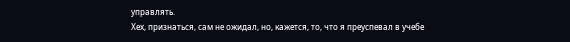управлять.
Хех, признаться, сам не ожидал, но, кажется, то, что я преуспевал в учебе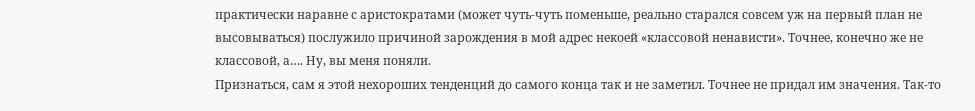практически наравне с аристократами (может чуть-чуть поменьше, реально старался совсем уж на первый план не высовываться) послужило причиной зарождения в мой адрес некоей «классовой ненависти». Точнее, конечно же не классовой, а…. Ну, вы меня поняли.
Признаться, сам я этой нехороших тенденций до самого конца так и не заметил. Точнее не придал им значения. Так-то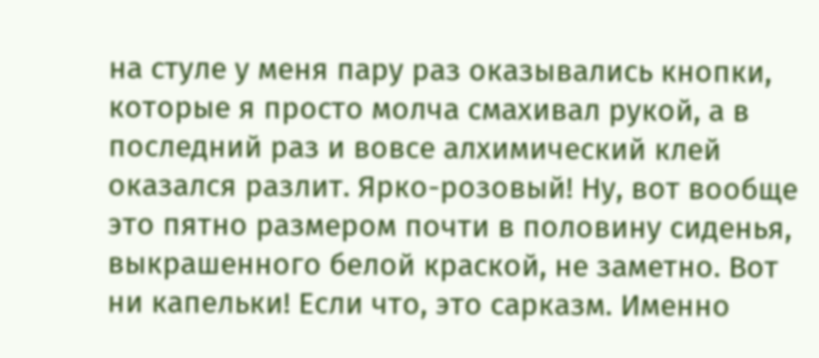на стуле у меня пару раз оказывались кнопки, которые я просто молча смахивал рукой, а в последний раз и вовсе алхимический клей оказался разлит. Ярко-розовый! Ну, вот вообще это пятно размером почти в половину сиденья, выкрашенного белой краской, не заметно. Вот ни капельки! Если что, это сарказм. Именно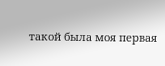такой была моя первая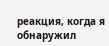реакция, когда я обнаружил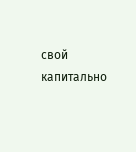свой капитально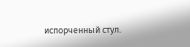испорченный стул.